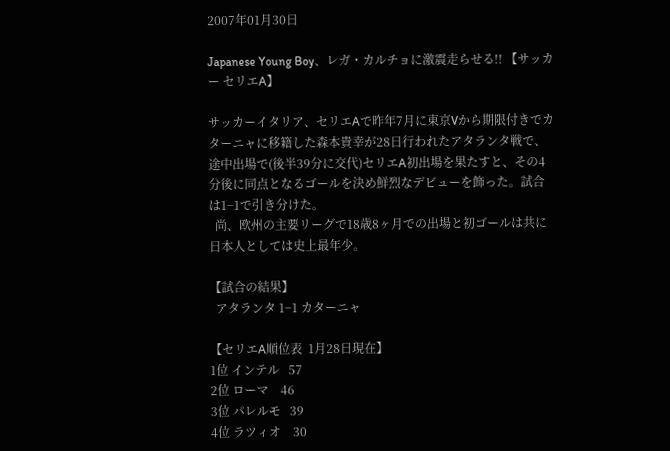2007年01月30日

Japanese Young Boy、レガ・カルチョに激震走らせる!! 【サッカー セリエA】

サッカーイタリア、セリエAで昨年7月に東京Vから期限付きでカターニャに移籍した森本貴幸が28日行われたアタランタ戦で、途中出場で(後半39分に交代)セリエA初出場を果たすと、その4分後に同点となるゴールを決め鮮烈なデビューを飾った。試合は1−1で引き分けた。
  尚、欧州の主要リーグで18歳8ヶ月での出場と初ゴールは共に日本人としては史上最年少。

【試合の結果】
  アタランタ 1−1 カターニャ

【セリエA順位表  1月28日現在】
1位 インテル   57
2位 ローマ    46
3位 パレルモ   39
4位 ラツィオ    30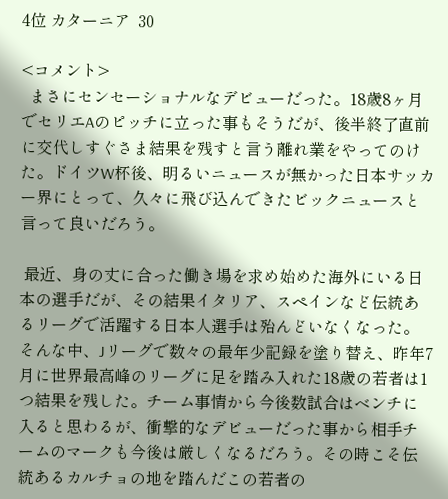4位 カターニア  30

<コメント>
  まさにセンセーショナルなデビューだった。18歳8ヶ月でセリエAのピッチに立った事もそうだが、後半終了直前に交代しすぐさま結果を残すと言う離れ業をやってのけた。ドイツW杯後、明るいニュースが無かった日本サッカー界にとって、久々に飛び込んできたビックニュースと言って良いだろう。

 最近、身の丈に合った働き場を求め始めた海外にいる日本の選手だが、その結果イタリア、スペインなど伝統あるリーグで活躍する日本人選手は殆んどいなくなった。そんな中、Jリーグで数々の最年少記録を塗り替え、昨年7月に世界最高峰のリーグに足を踏み入れた18歳の若者は1つ結果を残した。チーム事情から今後数試合はベンチに入ると思わるが、衝撃的なデビューだった事から相手チームのマークも今後は厳しくなるだろう。その時こそ伝統あるカルチョの地を踏んだこの若者の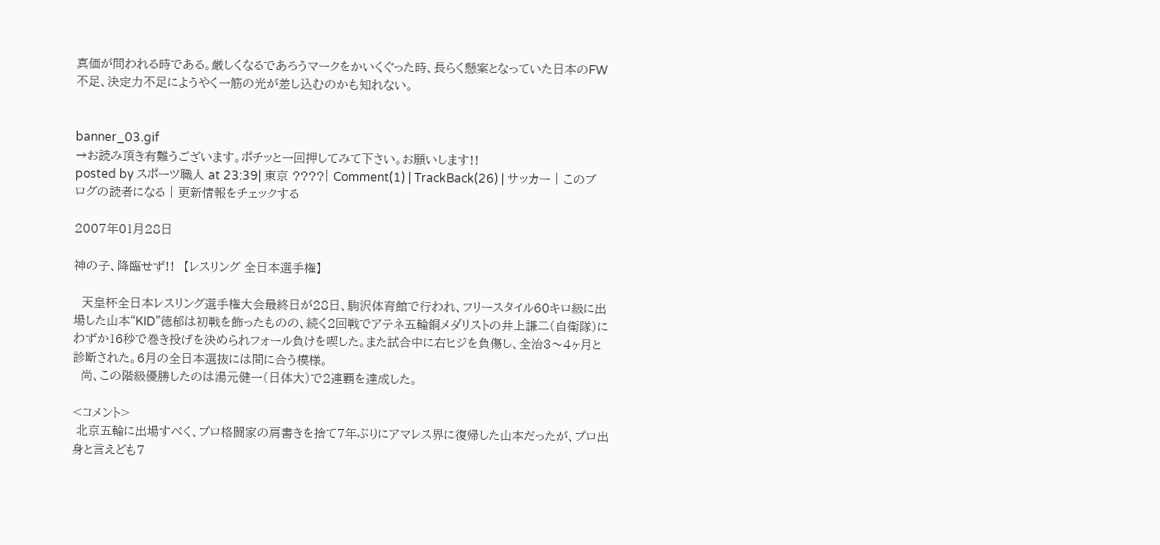真価が問われる時である。厳しくなるであろうマークをかいくぐった時、長らく懸案となっていた日本のFW不足、決定力不足にようやく一筋の光が差し込むのかも知れない。


banner_03.gif
→お読み頂き有難うございます。ポチッと一回押してみて下さい。お願いします!!
posted by スポーツ職人 at 23:39| 東京 ????| Comment(1) | TrackBack(26) | サッカー | このブログの読者になる | 更新情報をチェックする

2007年01月28日

神の子、降臨せず!!  【レスリング 全日本選手権】

  天皇杯全日本レスリング選手権大会最終日が28日、駒沢体育館で行われ、フリースタイル60キロ級に出場した山本“KID”徳郁は初戦を飾ったものの、続く2回戦でアテネ五輪銅メダリストの井上謙二(自衛隊)にわずか16秒で巻き投げを決められフォール負けを喫した。また試合中に右ヒジを負傷し、全治3〜4ヶ月と診断された。6月の全日本選抜には間に合う模様。
  尚、この階級優勝したのは湯元健一(日体大)で2連覇を達成した。

<コメント>
 北京五輪に出場すべく、プロ格闘家の肩書きを捨て7年ぶりにアマレス界に復帰した山本だったが、プロ出身と言えども7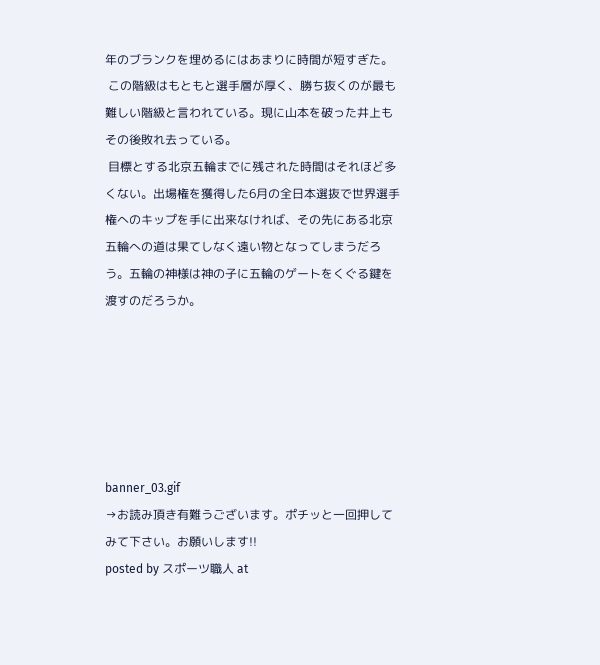年のブランクを埋めるにはあまりに時間が短すぎた。
 この階級はもともと選手層が厚く、勝ち抜くのが最も難しい階級と言われている。現に山本を破った井上もその後敗れ去っている。
 目標とする北京五輪までに残された時間はそれほど多くない。出場権を獲得した6月の全日本選抜で世界選手権へのキップを手に出来なければ、その先にある北京五輪への道は果てしなく遠い物となってしまうだろう。五輪の神様は神の子に五輪のゲートをくぐる鍵を渡すのだろうか。






banner_03.gif
→お読み頂き有難うございます。ポチッと一回押してみて下さい。お願いします!!
posted by スポーツ職人 at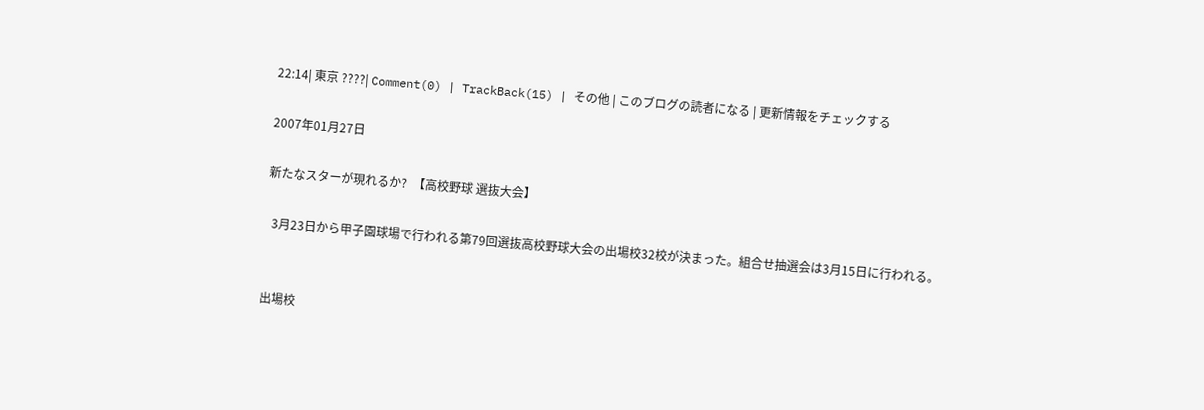22:14| 東京 ????| Comment(0) | TrackBack(15) | その他 | このブログの読者になる | 更新情報をチェックする

2007年01月27日

新たなスターが現れるか?  【高校野球 選抜大会】

  3月23日から甲子園球場で行われる第79回選抜高校野球大会の出場校32校が決まった。組合せ抽選会は3月15日に行われる。


出場校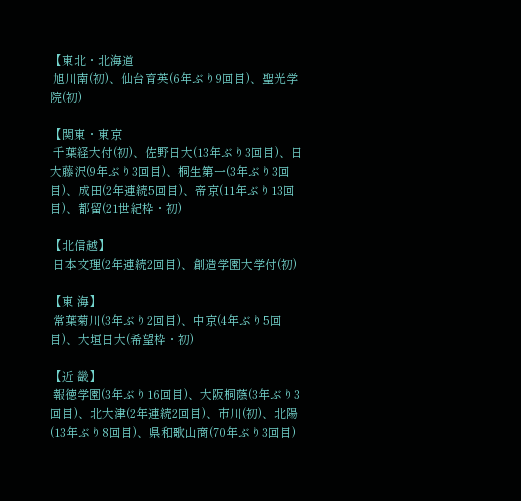【東北・北海道
 旭川南(初)、仙台育英(6年ぶり9回目)、聖光学院(初)

【関東・東京
 千葉経大付(初)、佐野日大(13年ぶり3回目)、日大藤沢(9年ぶり3回目)、桐生第一(3年ぶり3回目)、成田(2年連続5回目)、帝京(11年ぶり13回目)、都留(21世紀枠・初)

【北信越】
 日本文理(2年連続2回目)、創造学園大学付(初)

【東 海】
 常葉菊川(3年ぶり2回目)、中京(4年ぶり5回目)、大垣日大(希望枠・初)

【近 畿】
 報徳学園(3年ぶり16回目)、大阪桐蔭(3年ぶり3回目)、北大津(2年連続2回目)、市川(初)、北陽(13年ぶり8回目)、県和歌山商(70年ぶり3回目)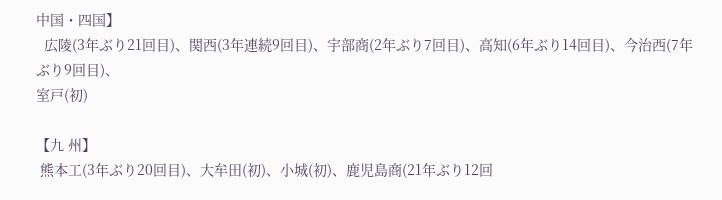中国・四国】
  広陵(3年ぶり21回目)、関西(3年連続9回目)、宇部商(2年ぶり7回目)、高知(6年ぶり14回目)、今治西(7年ぶり9回目)、
室戸(初)

【九 州】
 熊本工(3年ぶり20回目)、大牟田(初)、小城(初)、鹿児島商(21年ぶり12回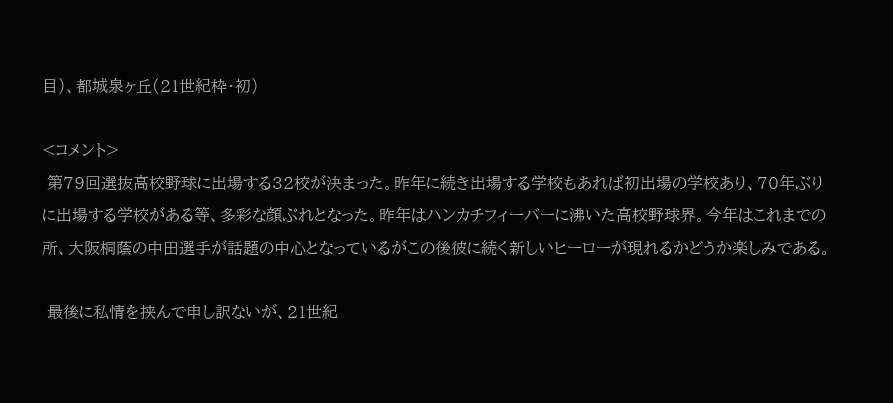目)、都城泉ヶ丘(21世紀枠・初)

<コメント>
 第79回選抜高校野球に出場する32校が決まった。昨年に続き出場する学校もあれば初出場の学校あり、70年ぶりに出場する学校がある等、多彩な顔ぶれとなった。昨年はハンカチフィーバーに沸いた高校野球界。今年はこれまでの所、大阪桐蔭の中田選手が話題の中心となっているがこの後彼に続く新しいヒーローが現れるかどうか楽しみである。

 最後に私情を挟んで申し訳ないが、21世紀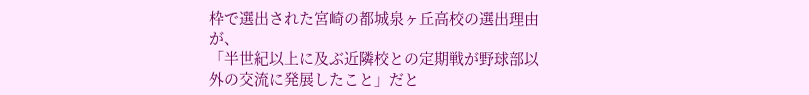枠で選出された宮崎の都城泉ヶ丘高校の選出理由が、
「半世紀以上に及ぶ近隣校との定期戦が野球部以外の交流に発展したこと」だと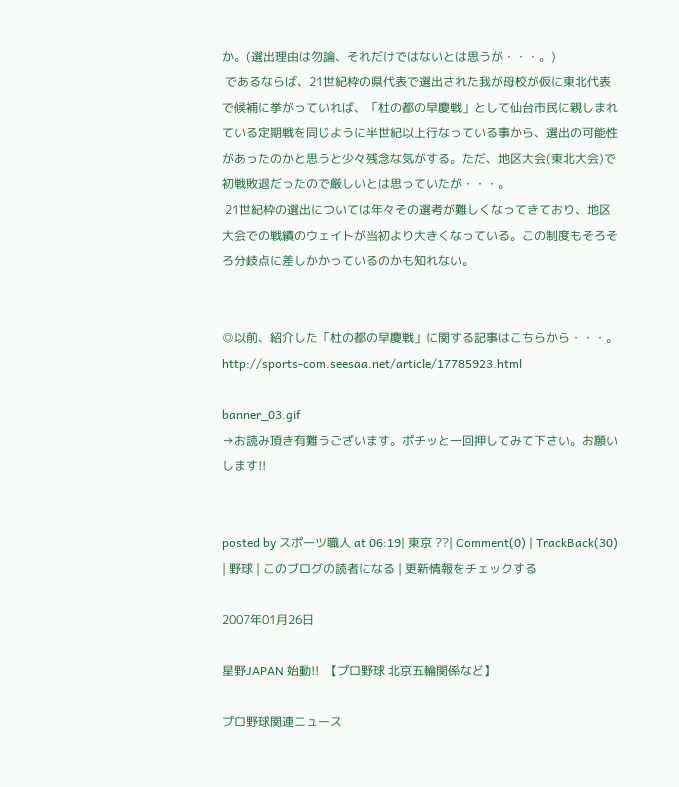か。(選出理由は勿論、それだけではないとは思うが・・・。)
 であるならば、21世紀枠の県代表で選出された我が母校が仮に東北代表で候補に挙がっていれば、「杜の都の早慶戦」として仙台市民に親しまれている定期戦を同じように半世紀以上行なっている事から、選出の可能性があったのかと思うと少々残念な気がする。ただ、地区大会(東北大会)で初戦敗退だったので厳しいとは思っていたが・・・。
 21世紀枠の選出については年々その選考が難しくなってきており、地区大会での戦績のウェイトが当初より大きくなっている。この制度もそろそろ分岐点に差しかかっているのかも知れない。


◎以前、紹介した「杜の都の早慶戦」に関する記事はこちらから・・・。
http://sports-com.seesaa.net/article/17785923.html

banner_03.gif
→お読み頂き有難うございます。ポチッと一回押してみて下さい。お願いします!!


posted by スポーツ職人 at 06:19| 東京 ??| Comment(0) | TrackBack(30) | 野球 | このブログの読者になる | 更新情報をチェックする

2007年01月26日

星野JAPAN 始動!!  【プロ野球 北京五輪関係など】

プロ野球関連ニュース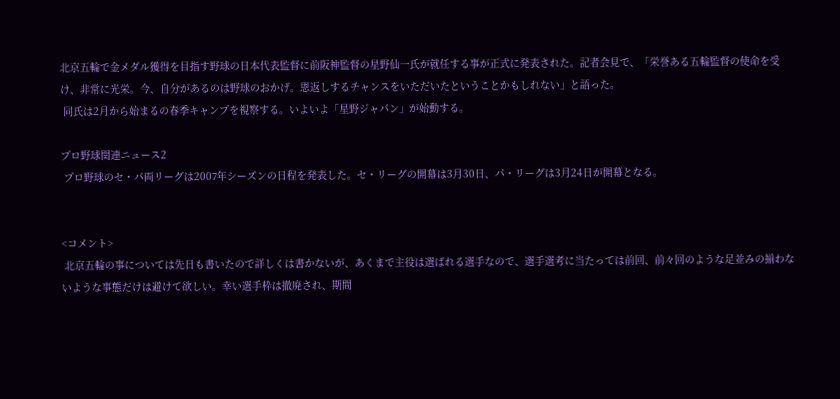北京五輪で金メダル獲得を目指す野球の日本代表監督に前阪神監督の星野仙一氏が就任する事が正式に発表された。記者会見で、「栄誉ある五輪監督の使命を受け、非常に光栄。今、自分があるのは野球のおかげ。恩返しするチャンスをいただいたということかもしれない」と語った。
 同氏は2月から始まるの春季キャンプを視察する。いよいよ「星野ジャパン」が始動する。

プロ野球関連ニュース2
 プロ野球のセ・パ両リーグは2007年シーズンの日程を発表した。セ・リーグの開幕は3月30日、パ・リーグは3月24日が開幕となる。


<コメント>
 北京五輪の事については先日も書いたので詳しくは書かないが、あくまで主役は選ばれる選手なので、選手選考に当たっては前回、前々回のような足並みの揃わないような事態だけは避けて欲しい。幸い選手枠は撤廃され、期間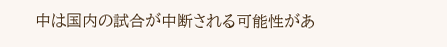中は国内の試合が中断される可能性があ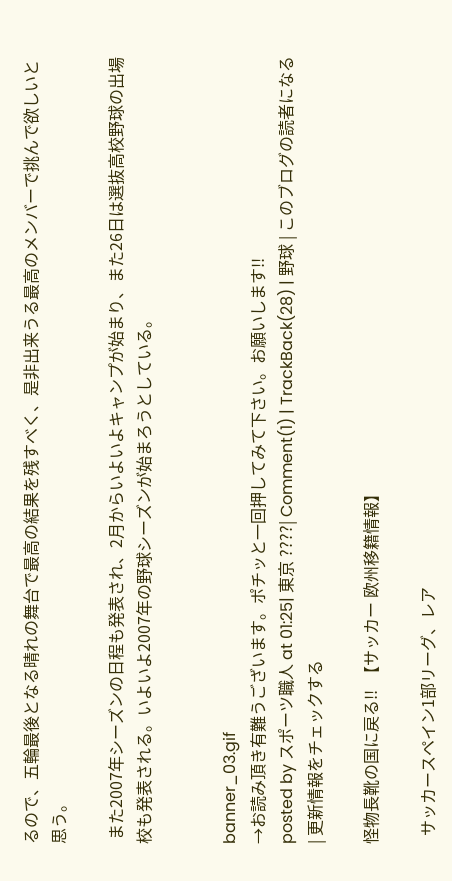るので、五輪最後となる晴れの舞台で最高の結果を残すべく、是非出来うる最高のメンバーで挑んで欲しいと思う。

 また2007年シーズンの日程も発表され、2月からいよいよキャンプが始まり、また26日は選抜高校野球の出場校も発表される。いよいよ2007年の野球シーズンが始まろうとしている。


banner_03.gif
→お読み頂き有難うございます。ポチッと一回押してみて下さい。お願いします!!
posted by スポーツ職人 at 01:25| 東京 ????| Comment(1) | TrackBack(28) | 野球 | このブログの読者になる | 更新情報をチェックする

怪物長靴の国に戻る!!  【サッカー 欧州移籍情報】

  サッカースペイン1部リーグ、レア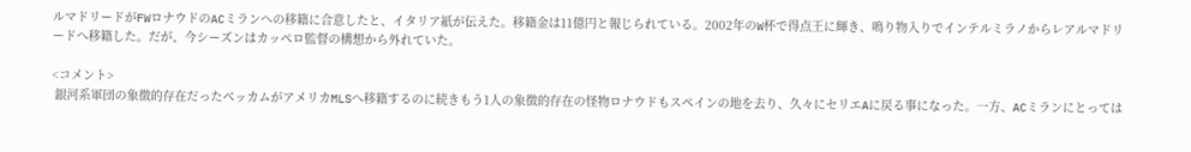ルマドリードがFWロナウドのACミランへの移籍に合意したと、イタリア紙が伝えた。移籍金は11億円と報じられている。2002年のW杯で得点王に輝き、鳴り物入りでインテルミラノからレアルマドリードへ移籍した。だが、今シーズンはカッペロ監督の構想から外れていた。

<コメント>
 銀河系軍団の象徴的存在だったベッカムがアメリカMLSへ移籍するのに続きもう1人の象徴的存在の怪物ロナウドもスペインの地を去り、久々にセリエAに戻る事になった。一方、ACミランにとっては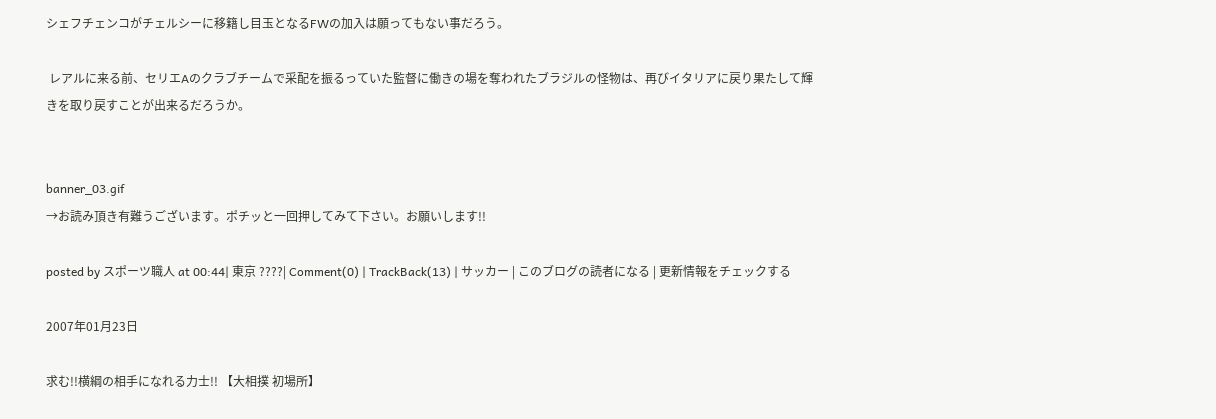シェフチェンコがチェルシーに移籍し目玉となるFWの加入は願ってもない事だろう。

 レアルに来る前、セリエAのクラブチームで采配を振るっていた監督に働きの場を奪われたブラジルの怪物は、再びイタリアに戻り果たして輝きを取り戻すことが出来るだろうか。


banner_03.gif
→お読み頂き有難うございます。ポチッと一回押してみて下さい。お願いします!!

posted by スポーツ職人 at 00:44| 東京 ????| Comment(0) | TrackBack(13) | サッカー | このブログの読者になる | 更新情報をチェックする

2007年01月23日

求む!!横綱の相手になれる力士!! 【大相撲 初場所】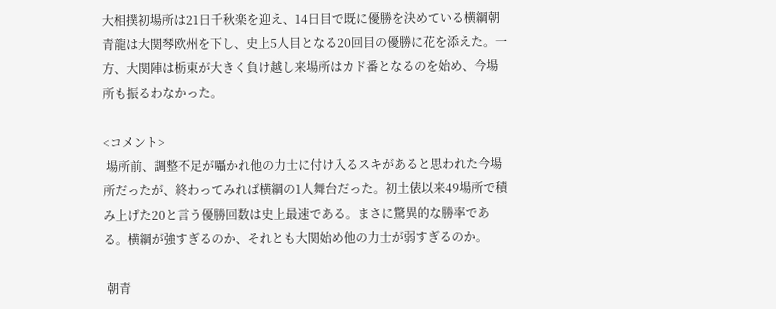大相撲初場所は21日千秋楽を迎え、14日目で既に優勝を決めている横綱朝青龍は大関琴欧州を下し、史上5人目となる20回目の優勝に花を添えた。一方、大関陣は栃東が大きく負け越し来場所はカド番となるのを始め、今場所も振るわなかった。

<コメント>
 場所前、調整不足が囁かれ他の力士に付け入るスキがあると思われた今場所だったが、終わってみれば横綱の1人舞台だった。初土俵以来49場所で積み上げた20と言う優勝回数は史上最速である。まさに驚異的な勝率である。横綱が強すぎるのか、それとも大関始め他の力士が弱すぎるのか。

 朝青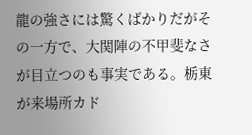龍の強さには驚くばかりだがその一方で、大関陣の不甲斐なさが目立つのも事実である。栃東が来場所カド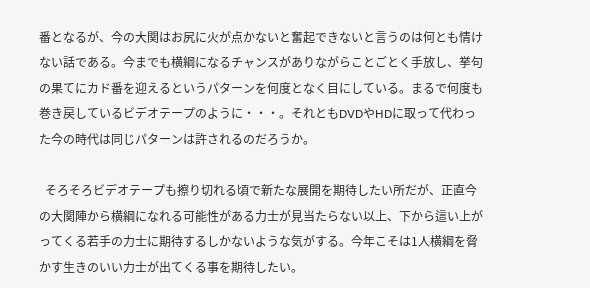番となるが、今の大関はお尻に火が点かないと奮起できないと言うのは何とも情けない話である。今までも横綱になるチャンスがありながらことごとく手放し、挙句の果てにカド番を迎えるというパターンを何度となく目にしている。まるで何度も巻き戻しているビデオテープのように・・・。それともDVDやHDに取って代わった今の時代は同じパターンは許されるのだろうか。

  そろそろビデオテープも擦り切れる頃で新たな展開を期待したい所だが、正直今の大関陣から横綱になれる可能性がある力士が見当たらない以上、下から這い上がってくる若手の力士に期待するしかないような気がする。今年こそは1人横綱を脅かす生きのいい力士が出てくる事を期待したい。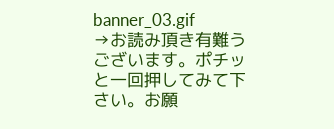banner_03.gif
→お読み頂き有難うございます。ポチッと一回押してみて下さい。お願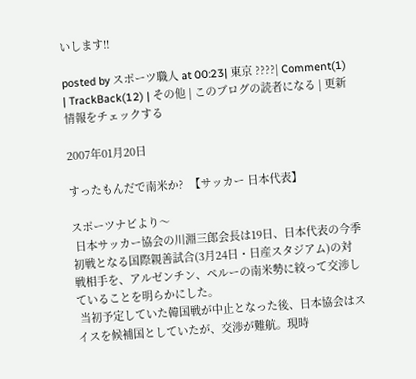いします!!

posted by スポーツ職人 at 00:23| 東京 ????| Comment(1) | TrackBack(12) | その他 | このブログの読者になる | 更新情報をチェックする

2007年01月20日

すったもんだで南米か?  【サッカー 日本代表】

スポーツナビより〜
 日本サッカー協会の川淵三郎会長は19日、日本代表の今季初戦となる国際親善試合(3月24日・日産スタジアム)の対戦相手を、アルゼンチン、ペルーの南米勢に絞って交渉していることを明らかにした。
 当初予定していた韓国戦が中止となった後、日本協会はスイスを候補国としていたが、交渉が難航。現時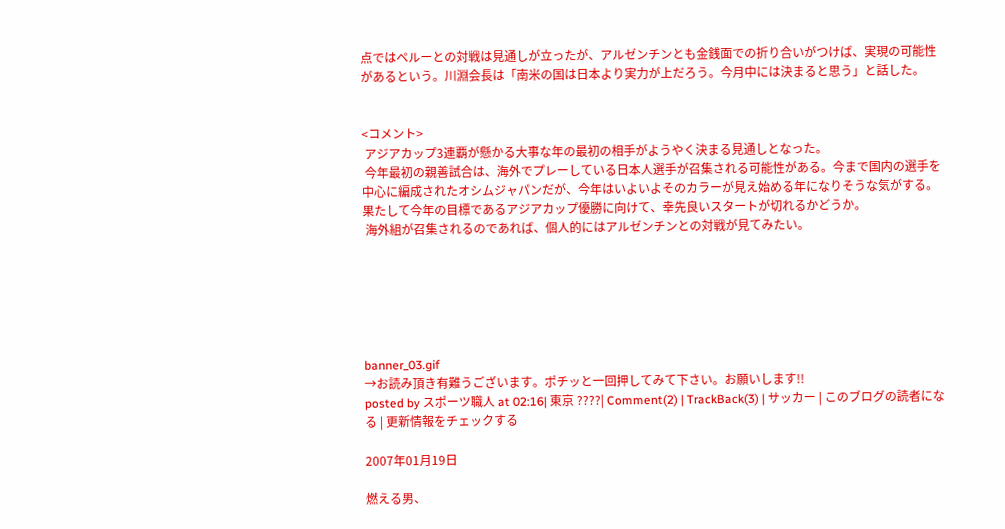点ではペルーとの対戦は見通しが立ったが、アルゼンチンとも金銭面での折り合いがつけば、実現の可能性があるという。川淵会長は「南米の国は日本より実力が上だろう。今月中には決まると思う」と話した。


<コメント>
 アジアカップ3連覇が懸かる大事な年の最初の相手がようやく決まる見通しとなった。
 今年最初の親善試合は、海外でプレーしている日本人選手が召集される可能性がある。今まで国内の選手を中心に編成されたオシムジャパンだが、今年はいよいよそのカラーが見え始める年になりそうな気がする。果たして今年の目標であるアジアカップ優勝に向けて、幸先良いスタートが切れるかどうか。
 海外組が召集されるのであれば、個人的にはアルゼンチンとの対戦が見てみたい。






banner_03.gif
→お読み頂き有難うございます。ポチッと一回押してみて下さい。お願いします!!
posted by スポーツ職人 at 02:16| 東京 ????| Comment(2) | TrackBack(3) | サッカー | このブログの読者になる | 更新情報をチェックする

2007年01月19日

燃える男、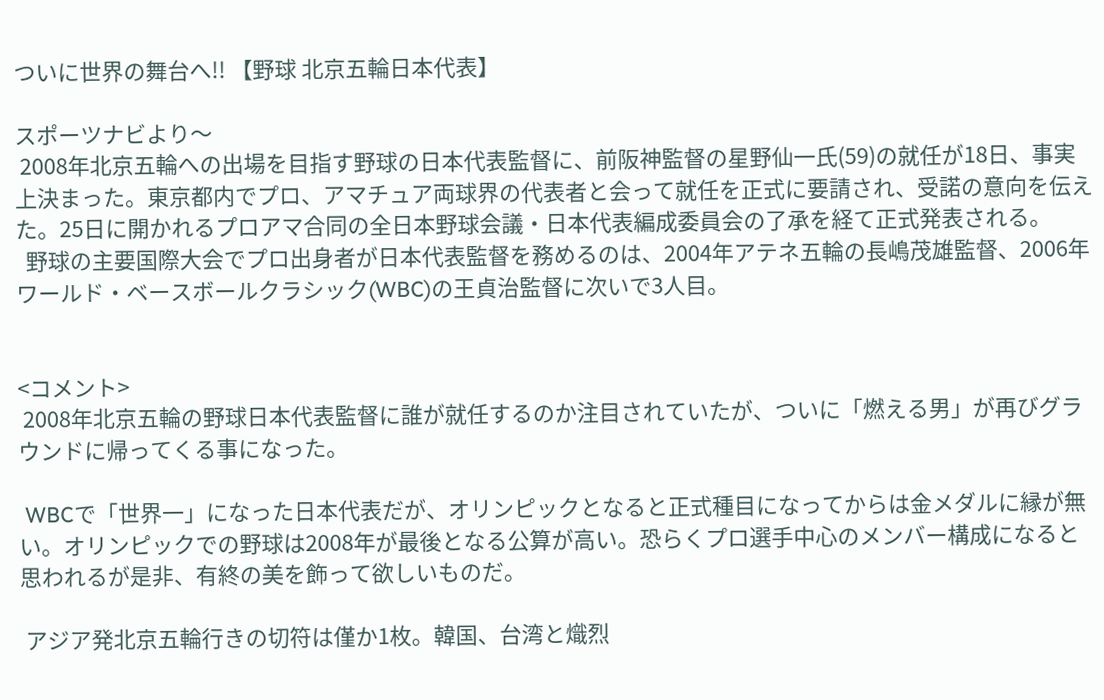ついに世界の舞台へ!! 【野球 北京五輪日本代表】

スポーツナビより〜
 2008年北京五輪への出場を目指す野球の日本代表監督に、前阪神監督の星野仙一氏(59)の就任が18日、事実上決まった。東京都内でプロ、アマチュア両球界の代表者と会って就任を正式に要請され、受諾の意向を伝えた。25日に開かれるプロアマ合同の全日本野球会議・日本代表編成委員会の了承を経て正式発表される。
  野球の主要国際大会でプロ出身者が日本代表監督を務めるのは、2004年アテネ五輪の長嶋茂雄監督、2006年ワールド・ベースボールクラシック(WBC)の王貞治監督に次いで3人目。


<コメント>
 2008年北京五輪の野球日本代表監督に誰が就任するのか注目されていたが、ついに「燃える男」が再びグラウンドに帰ってくる事になった。

 WBCで「世界一」になった日本代表だが、オリンピックとなると正式種目になってからは金メダルに縁が無い。オリンピックでの野球は2008年が最後となる公算が高い。恐らくプロ選手中心のメンバー構成になると思われるが是非、有終の美を飾って欲しいものだ。

 アジア発北京五輪行きの切符は僅か1枚。韓国、台湾と熾烈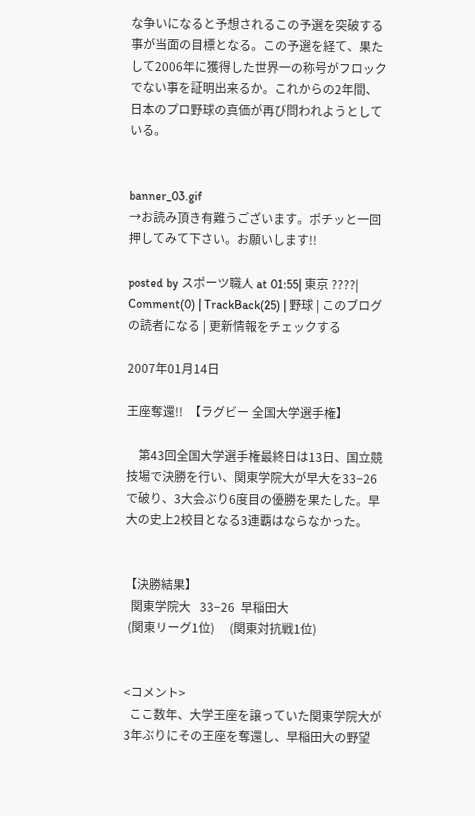な争いになると予想されるこの予選を突破する事が当面の目標となる。この予選を経て、果たして2006年に獲得した世界一の称号がフロックでない事を証明出来るか。これからの2年間、日本のプロ野球の真価が再び問われようとしている。


banner_03.gif
→お読み頂き有難うございます。ポチッと一回押してみて下さい。お願いします!!

posted by スポーツ職人 at 01:55| 東京 ????| Comment(0) | TrackBack(25) | 野球 | このブログの読者になる | 更新情報をチェックする

2007年01月14日

王座奪還!!  【ラグビー 全国大学選手権】

    第43回全国大学選手権最終日は13日、国立競技場で決勝を行い、関東学院大が早大を33−26で破り、3大会ぶり6度目の優勝を果たした。早大の史上2校目となる3連覇はならなかった。


【決勝結果】
  関東学院大   33−26  早稲田大
 (関東リーグ1位)     (関東対抗戦1位)


<コメント>
  ここ数年、大学王座を譲っていた関東学院大が3年ぶりにその王座を奪還し、早稲田大の野望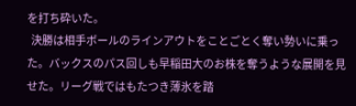を打ち砕いた。
  決勝は相手ボールのラインアウトをことごとく奪い勢いに乗った。バックスのパス回しも早稲田大のお株を奪うような展開を見せた。リーグ戦ではもたつき薄氷を踏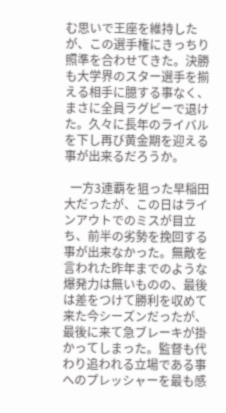む思いで王座を維持したが、この選手権にきっちり照準を合わせてきた。決勝も大学界のスター選手を揃える相手に臆する事なく、まさに全員ラグビーで退けた。久々に長年のライバルを下し再び黄金期を迎える事が出来るだろうか。

  一方3連覇を狙った早稲田大だったが、この日はラインアウトでのミスが目立ち、前半の劣勢を挽回する事が出来なかった。無敵を言われた昨年までのような爆発力は無いものの、最後は差をつけて勝利を収めて来た今シーズンだったが、最後に来て急ブレーキが掛かってしまった。監督も代わり追われる立場である事へのプレッシャーを最も感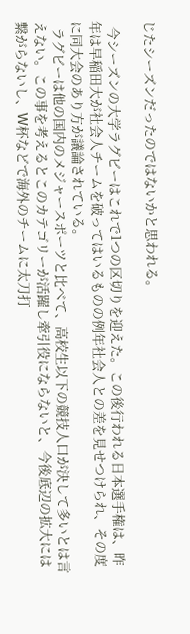じたシーズンだったのではないかと思われる。

  今シーズンの大学ラグビーはこれで1つの区切りを迎えた。この後行われる日本選手権は、昨年は早稲田大が社会人チームを破ってはいるものの例年社会人との差を見せつけられ、その度に同大会のあり方が議論されている。
  ラグビーは他の国内のメジャースポーツと比べて、高校生以下の競技人口が決して多いとは言えない。この事を考えるとこのカテゴリーが活躍し牽引役にならないと、今後底辺の拡大には繋がらないし、W杯などで海外のチームに太刀打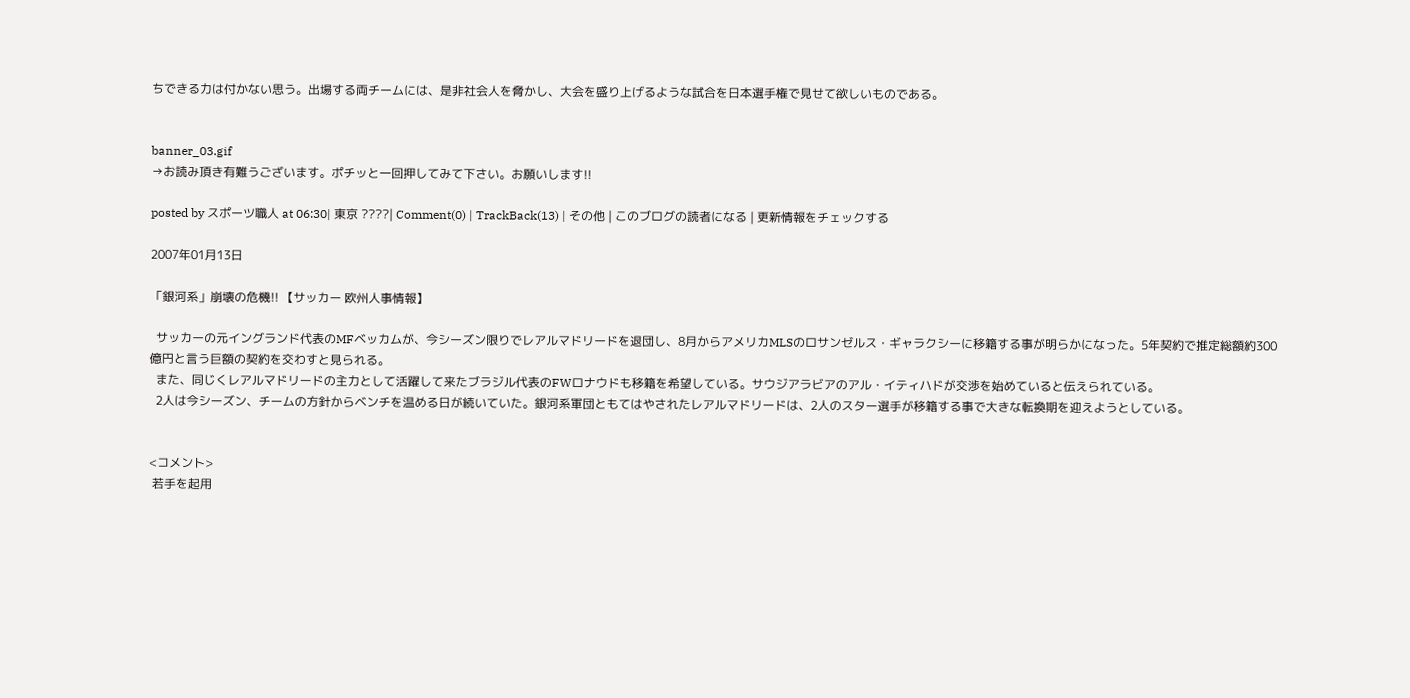ちできる力は付かない思う。出場する両チームには、是非社会人を脅かし、大会を盛り上げるような試合を日本選手権で見せて欲しいものである。


banner_03.gif
→お読み頂き有難うございます。ポチッと一回押してみて下さい。お願いします!!

posted by スポーツ職人 at 06:30| 東京 ????| Comment(0) | TrackBack(13) | その他 | このブログの読者になる | 更新情報をチェックする

2007年01月13日

「銀河系」崩壊の危機!! 【サッカー 欧州人事情報】

  サッカーの元イングランド代表のMFベッカムが、今シーズン限りでレアルマドリードを退団し、8月からアメリカMLSのロサンゼルス・ギャラクシーに移籍する事が明らかになった。5年契約で推定総額約300億円と言う巨額の契約を交わすと見られる。
  また、同じくレアルマドリードの主力として活躍して来たブラジル代表のFWロナウドも移籍を希望している。サウジアラビアのアル・イティハドが交渉を始めていると伝えられている。
  2人は今シーズン、チームの方針からベンチを温める日が続いていた。銀河系軍団ともてはやされたレアルマドリードは、2人のスター選手が移籍する事で大きな転換期を迎えようとしている。


<コメント>
 若手を起用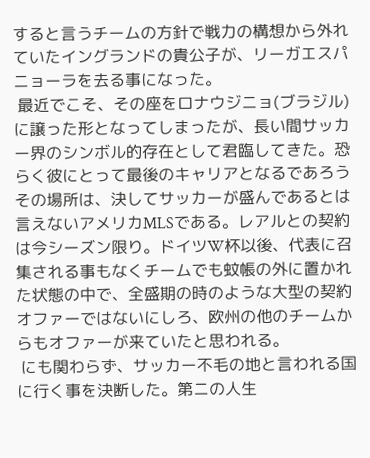すると言うチームの方針で戦力の構想から外れていたイングランドの貴公子が、リーガエスパニョーラを去る事になった。
 最近でこそ、その座をロナウジニョ(ブラジル)に譲った形となってしまったが、長い間サッカー界のシンボル的存在として君臨してきた。恐らく彼にとって最後のキャリアとなるであろうその場所は、決してサッカーが盛んであるとは言えないアメリカMLSである。レアルとの契約は今シーズン限り。ドイツW杯以後、代表に召集される事もなくチームでも蚊帳の外に置かれた状態の中で、全盛期の時のような大型の契約オファーではないにしろ、欧州の他のチームからもオファーが来ていたと思われる。
 にも関わらず、サッカー不毛の地と言われる国に行く事を決断した。第ニの人生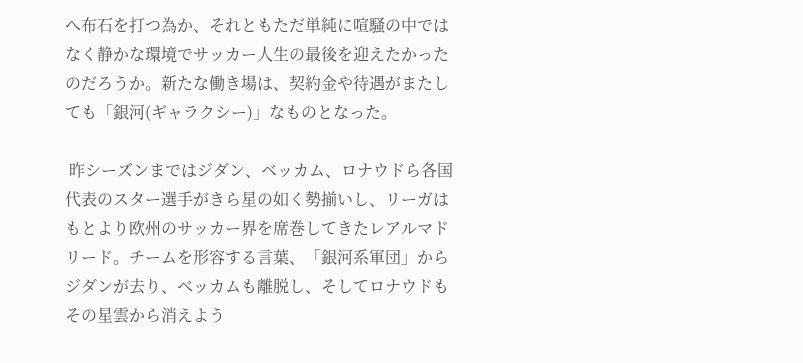へ布石を打つ為か、それともただ単純に喧騒の中ではなく静かな環境でサッカー人生の最後を迎えたかったのだろうか。新たな働き場は、契約金や待遇がまたしても「銀河(ギャラクシー)」なものとなった。

 昨シーズンまではジダン、ベッカム、ロナウドら各国代表のスター選手がきら星の如く勢揃いし、リーガはもとより欧州のサッカー界を席巻してきたレアルマドリード。チームを形容する言葉、「銀河系軍団」からジダンが去り、ベッカムも離脱し、そしてロナウドもその星雲から消えよう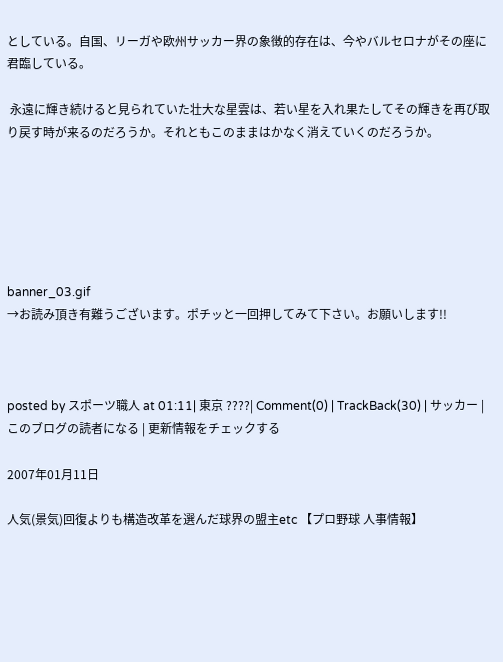としている。自国、リーガや欧州サッカー界の象徴的存在は、今やバルセロナがその座に君臨している。

 永遠に輝き続けると見られていた壮大な星雲は、若い星を入れ果たしてその輝きを再び取り戻す時が来るのだろうか。それともこのままはかなく消えていくのだろうか。






banner_03.gif
→お読み頂き有難うございます。ポチッと一回押してみて下さい。お願いします!!



posted by スポーツ職人 at 01:11| 東京 ????| Comment(0) | TrackBack(30) | サッカー | このブログの読者になる | 更新情報をチェックする

2007年01月11日

人気(景気)回復よりも構造改革を選んだ球界の盟主etc 【プロ野球 人事情報】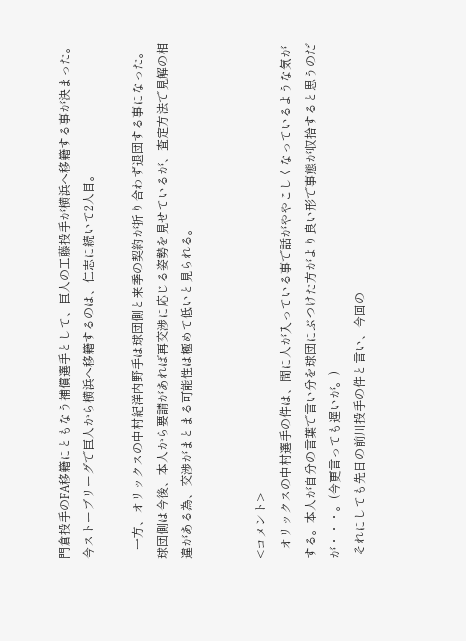門倉投手のFA移籍にともなう補償選手として、巨人の工藤投手が横浜へ移籍する事が決まった。今ストーブリーグで巨人から横浜へ移籍するのは、仁志に続いて2人目。

   一方、オリックスの中村紀洋内野手は球団側と来季の契約が折り合わず退団する事になった。球団側は今後、本人から要請があれば再交渉に応じる姿勢を見せているが、査定方法で見解の相違がある為、交渉がまとまる可能性は極めて低いと見られる。


<コメント>
   オリックスの中村選手の件は、間に人が入っている事で話がややこしくなっているような気がする。本人が自分の言葉で言い分を球団にぶつけた方がより良い形で事態が収拾すると思うのだが・・・。(今更言っても遅いが。)
 それにしても先日の前川投手の件と言い、今回の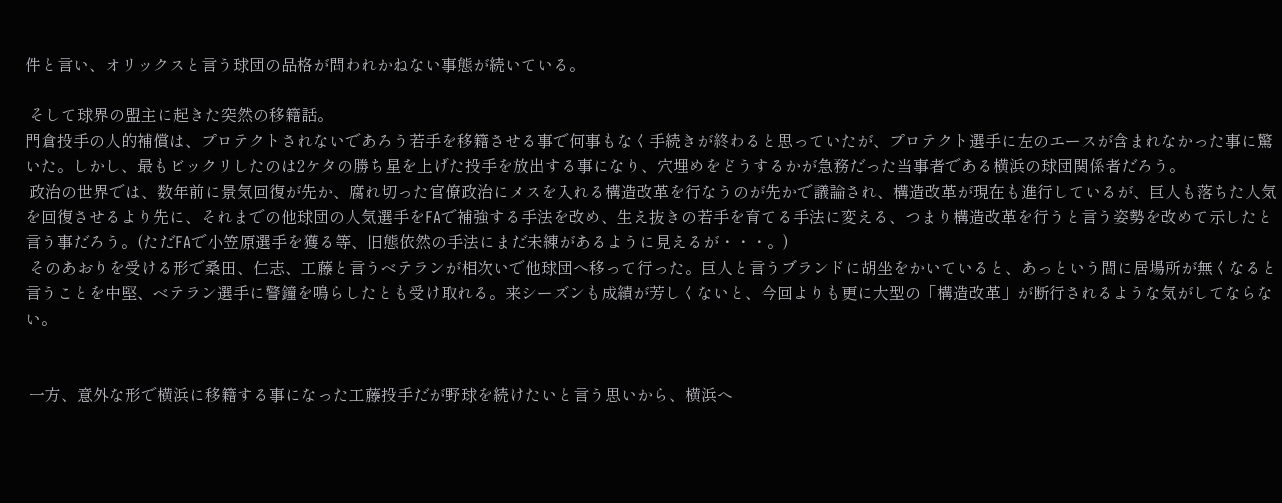件と言い、オリックスと言う球団の品格が問われかねない事態が続いている。

 そして球界の盟主に起きた突然の移籍話。
門倉投手の人的補償は、プロテクトされないであろう若手を移籍させる事で何事もなく手続きが終わると思っていたが、プロテクト選手に左のエースが含まれなかった事に驚いた。しかし、最もビックリしたのは2ケタの勝ち星を上げた投手を放出する事になり、穴埋めをどうするかが急務だった当事者である横浜の球団関係者だろう。
 政治の世界では、数年前に景気回復が先か、腐れ切った官僚政治にメスを入れる構造改革を行なうのが先かで議論され、構造改革が現在も進行しているが、巨人も落ちた人気を回復させるより先に、それまでの他球団の人気選手をFAで補強する手法を改め、生え抜きの若手を育てる手法に変える、つまり構造改革を行うと言う姿勢を改めて示したと言う事だろう。(ただFAで小笠原選手を獲る等、旧態依然の手法にまだ未練があるように見えるが・・・。)
 そのあおりを受ける形で桑田、仁志、工藤と言うベテランが相次いで他球団へ移って行った。巨人と言うブランドに胡坐をかいていると、あっという間に居場所が無くなると言うことを中堅、ベテラン選手に警鐘を鳴らしたとも受け取れる。来シーズンも成績が芳しくないと、今回よりも更に大型の「構造改革」が断行されるような気がしてならない。


 一方、意外な形で横浜に移籍する事になった工藤投手だが野球を続けたいと言う思いから、横浜へ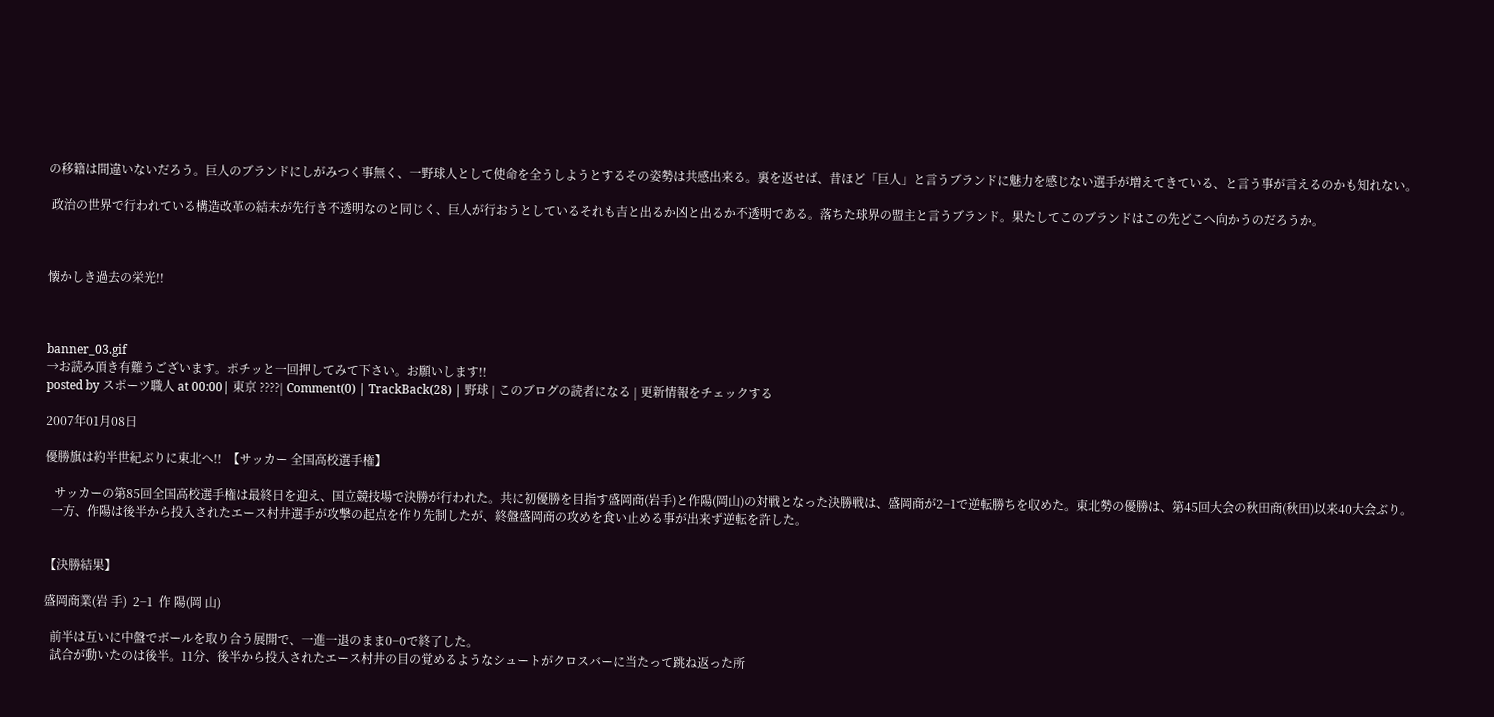の移籍は間違いないだろう。巨人のブランドにしがみつく事無く、一野球人として使命を全うしようとするその姿勢は共感出来る。裏を返せば、昔ほど「巨人」と言うブランドに魅力を感じない選手が増えてきている、と言う事が言えるのかも知れない。

 政治の世界で行われている構造改革の結末が先行き不透明なのと同じく、巨人が行おうとしているそれも吉と出るか凶と出るか不透明である。落ちた球界の盟主と言うブランド。果たしてこのブランドはこの先どこへ向かうのだろうか。



懐かしき過去の栄光!!



banner_03.gif
→お読み頂き有難うございます。ポチッと一回押してみて下さい。お願いします!!
posted by スポーツ職人 at 00:00| 東京 ????| Comment(0) | TrackBack(28) | 野球 | このブログの読者になる | 更新情報をチェックする

2007年01月08日

優勝旗は約半世紀ぶりに東北へ!!  【サッカー 全国高校選手権】

   サッカーの第85回全国高校選手権は最終日を迎え、国立競技場で決勝が行われた。共に初優勝を目指す盛岡商(岩手)と作陽(岡山)の対戦となった決勝戦は、盛岡商が2−1で逆転勝ちを収めた。東北勢の優勝は、第45回大会の秋田商(秋田)以来40大会ぶり。
  一方、作陽は後半から投入されたエース村井選手が攻撃の起点を作り先制したが、終盤盛岡商の攻めを食い止める事が出来ず逆転を許した。


【決勝結果】

盛岡商業(岩 手)  2−1  作 陽(岡 山)

  前半は互いに中盤でボールを取り合う展開で、一進一退のまま0−0で終了した。
  試合が動いたのは後半。11分、後半から投入されたエース村井の目の覚めるようなシュートがクロスバーに当たって跳ね返った所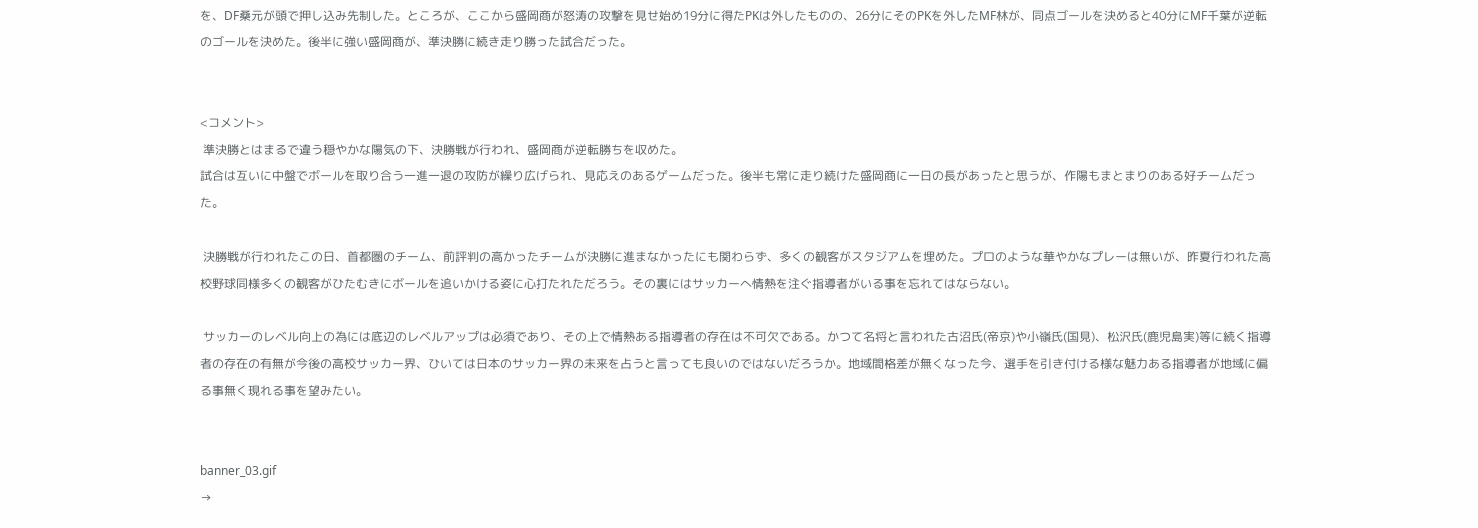を、DF桑元が頭で押し込み先制した。ところが、ここから盛岡商が怒涛の攻撃を見せ始め19分に得たPKは外したものの、26分にそのPKを外したMF林が、同点ゴールを決めると40分にMF千葉が逆転のゴールを決めた。後半に強い盛岡商が、準決勝に続き走り勝った試合だった。


<コメント>
 準決勝とはまるで違う穏やかな陽気の下、決勝戦が行われ、盛岡商が逆転勝ちを収めた。
試合は互いに中盤でボールを取り合う一進一退の攻防が繰り広げられ、見応えのあるゲームだった。後半も常に走り続けた盛岡商に一日の長があったと思うが、作陽もまとまりのある好チームだった。

 決勝戦が行われたこの日、首都圏のチーム、前評判の高かったチームが決勝に進まなかったにも関わらず、多くの観客がスタジアムを埋めた。プロのような華やかなプレーは無いが、昨夏行われた高校野球同様多くの観客がひたむきにボールを追いかける姿に心打たれただろう。その裏にはサッカーへ情熱を注ぐ指導者がいる事を忘れてはならない。

 サッカーのレベル向上の為には底辺のレベルアップは必須であり、その上で情熱ある指導者の存在は不可欠である。かつて名将と言われた古沼氏(帝京)や小嶺氏(国見)、松沢氏(鹿児島実)等に続く指導者の存在の有無が今後の高校サッカー界、ひいては日本のサッカー界の未来を占うと言っても良いのではないだろうか。地域間格差が無くなった今、選手を引き付ける様な魅力ある指導者が地域に偏る事無く現れる事を望みたい。


banner_03.gif
→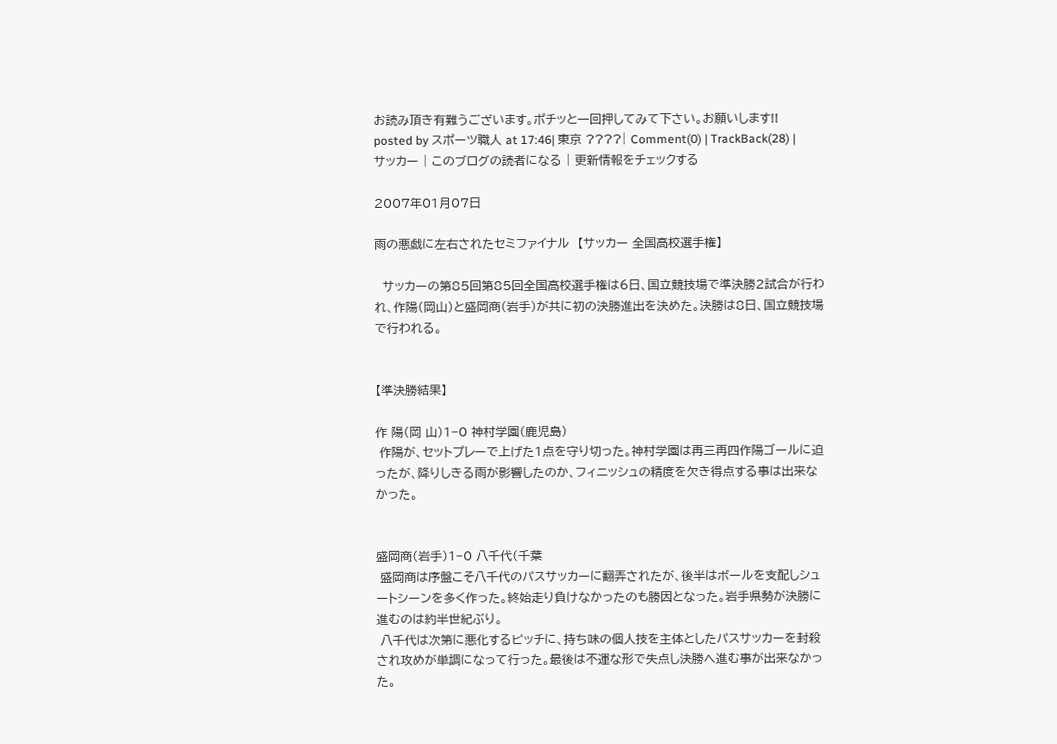お読み頂き有難うございます。ポチッと一回押してみて下さい。お願いします!!
posted by スポーツ職人 at 17:46| 東京 ????| Comment(0) | TrackBack(28) | サッカー | このブログの読者になる | 更新情報をチェックする

2007年01月07日

雨の悪戯に左右されたセミファイナル  【サッカー 全国高校選手権】

  サッカーの第85回第85回全国高校選手権は6日、国立競技場で準決勝2試合が行われ、作陽(岡山)と盛岡商(岩手)が共に初の決勝進出を決めた。決勝は8日、国立競技場で行われる。


【準決勝結果】

作 陽(岡 山)1−0 神村学園(鹿児島)
 作陽が、セットプレーで上げた1点を守り切った。神村学園は再三再四作陽ゴールに迫ったが、降りしきる雨が影響したのか、フィニッシュの精度を欠き得点する事は出来なかった。


盛岡商(岩手)1−0 八千代(千葉
 盛岡商は序盤こそ八千代のパスサッカーに翻弄されたが、後半はボールを支配しシュートシーンを多く作った。終始走り負けなかったのも勝因となった。岩手県勢が決勝に進むのは約半世紀ぶり。
 八千代は次第に悪化するピッチに、持ち味の個人技を主体としたパスサッカーを封殺され攻めが単調になって行った。最後は不運な形で失点し決勝へ進む事が出来なかった。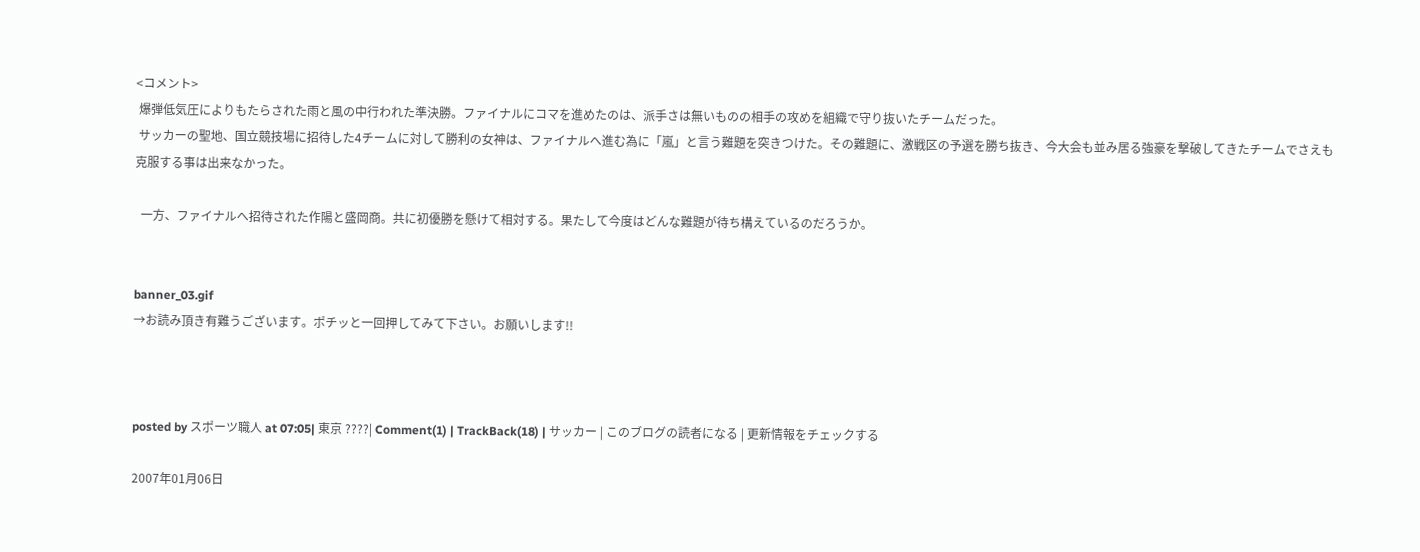<コメント>
 爆弾低気圧によりもたらされた雨と風の中行われた準決勝。ファイナルにコマを進めたのは、派手さは無いものの相手の攻めを組織で守り抜いたチームだった。
 サッカーの聖地、国立競技場に招待した4チームに対して勝利の女神は、ファイナルへ進む為に「嵐」と言う難題を突きつけた。その難題に、激戦区の予選を勝ち抜き、今大会も並み居る強豪を撃破してきたチームでさえも克服する事は出来なかった。

  一方、ファイナルへ招待された作陽と盛岡商。共に初優勝を懸けて相対する。果たして今度はどんな難題が待ち構えているのだろうか。


banner_03.gif
→お読み頂き有難うございます。ポチッと一回押してみて下さい。お願いします!!



posted by スポーツ職人 at 07:05| 東京 ????| Comment(1) | TrackBack(18) | サッカー | このブログの読者になる | 更新情報をチェックする

2007年01月06日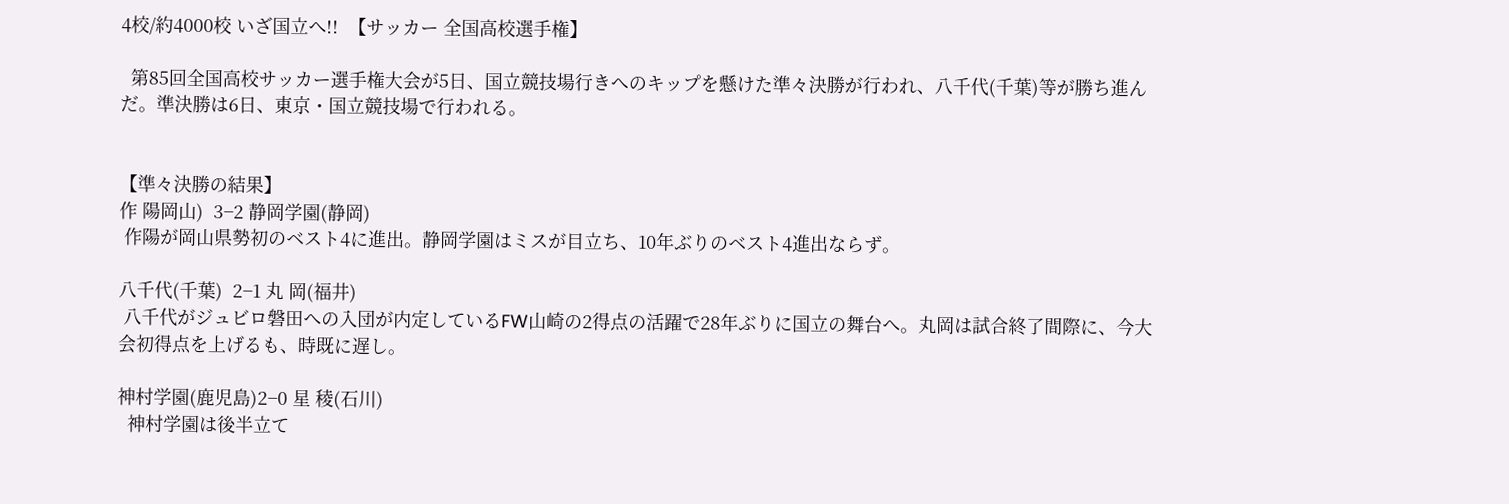4校/約4000校 いざ国立へ!!  【サッカー 全国高校選手権】

  第85回全国高校サッカー選手権大会が5日、国立競技場行きへのキップを懸けた準々決勝が行われ、八千代(千葉)等が勝ち進んだ。準決勝は6日、東京・国立競技場で行われる。


【準々決勝の結果】
作 陽岡山)  3−2 静岡学園(静岡)
 作陽が岡山県勢初のベスト4に進出。静岡学園はミスが目立ち、10年ぶりのベスト4進出ならず。

八千代(千葉)  2−1 丸 岡(福井)
 八千代がジュビロ磐田への入団が内定しているFW山崎の2得点の活躍で28年ぶりに国立の舞台へ。丸岡は試合終了間際に、今大会初得点を上げるも、時既に遅し。

神村学園(鹿児島)2−0 星 稜(石川)
  神村学園は後半立て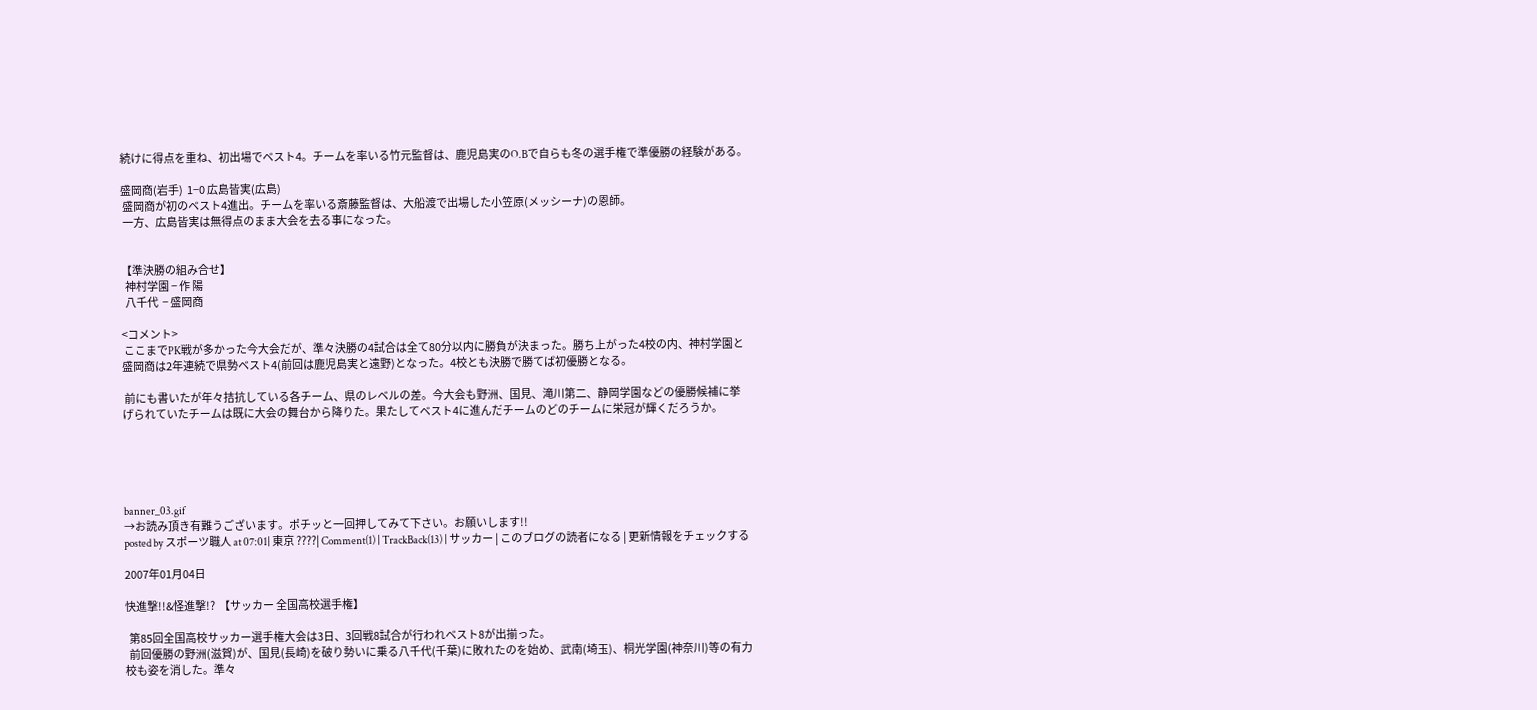続けに得点を重ね、初出場でベスト4。チームを率いる竹元監督は、鹿児島実のO.Bで自らも冬の選手権で準優勝の経験がある。

盛岡商(岩手)  1−0 広島皆実(広島)
 盛岡商が初のベスト4進出。チームを率いる斎藤監督は、大船渡で出場した小笠原(メッシーナ)の恩師。
 一方、広島皆実は無得点のまま大会を去る事になった。


【準決勝の組み合せ】
  神村学園 − 作 陽
  八千代  − 盛岡商

<コメント>
 ここまでPK戦が多かった今大会だが、準々決勝の4試合は全て80分以内に勝負が決まった。勝ち上がった4校の内、神村学園と盛岡商は2年連続で県勢ベスト4(前回は鹿児島実と遠野)となった。4校とも決勝で勝てば初優勝となる。

 前にも書いたが年々拮抗している各チーム、県のレベルの差。今大会も野洲、国見、滝川第二、静岡学園などの優勝候補に挙げられていたチームは既に大会の舞台から降りた。果たしてベスト4に進んだチームのどのチームに栄冠が輝くだろうか。





banner_03.gif
→お読み頂き有難うございます。ポチッと一回押してみて下さい。お願いします!!
posted by スポーツ職人 at 07:01| 東京 ????| Comment(1) | TrackBack(13) | サッカー | このブログの読者になる | 更新情報をチェックする

2007年01月04日

快進撃!!&怪進撃!?  【サッカー 全国高校選手権】

  第85回全国高校サッカー選手権大会は3日、3回戦8試合が行われベスト8が出揃った。
  前回優勝の野洲(滋賀)が、国見(長崎)を破り勢いに乗る八千代(千葉)に敗れたのを始め、武南(埼玉)、桐光学園(神奈川)等の有力校も姿を消した。準々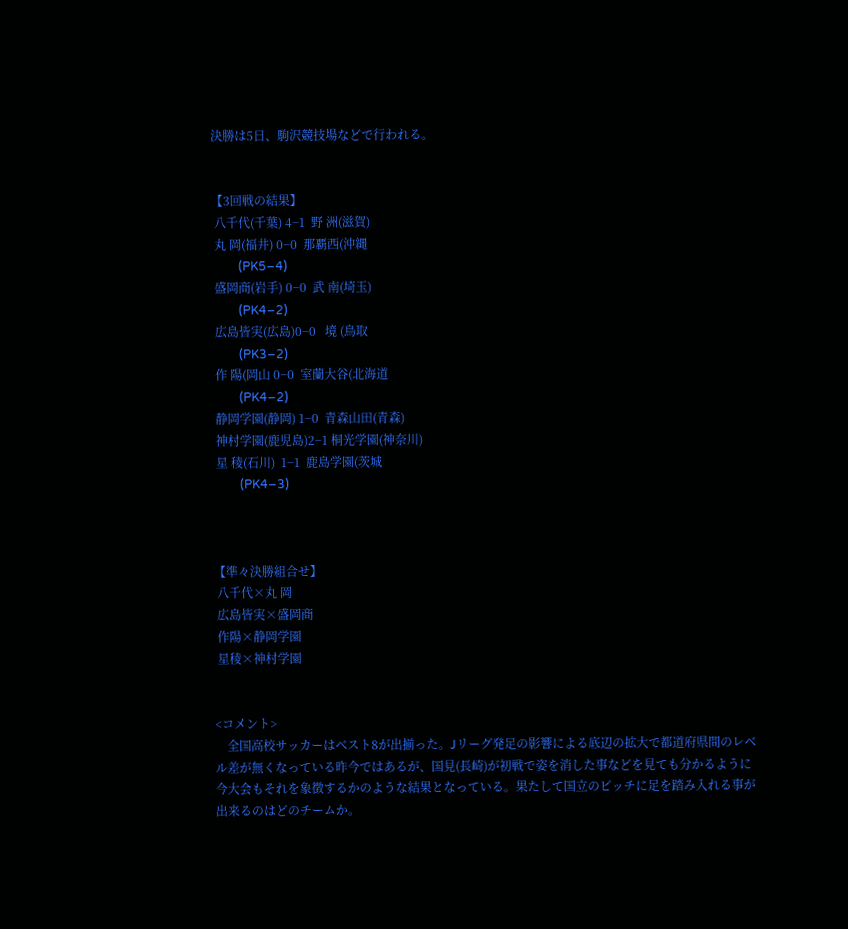決勝は5日、駒沢競技場などで行われる。


【3回戦の結果】
 八千代(千葉) 4−1  野 洲(滋賀)
 丸 岡(福井) 0−0  那覇西(沖縄
         (PK5−4)
 盛岡商(岩手) 0−0  武 南(埼玉)
         (PK4−2)
 広島皆実(広島)0−0   境 (鳥取
         (PK3−2)
 作 陽(岡山 0−0  室蘭大谷(北海道
         (PK4−2)
 静岡学園(静岡) 1−0  青森山田(青森)
 神村学園(鹿児島)2−1 桐光学園(神奈川)
 星 稜(石川)  1−1  鹿島学園(茨城
         (PK4−3)



【準々決勝組合せ】
 八千代×丸 岡
 広島皆実×盛岡商
 作陽×静岡学園
 星稜×神村学園


<コメント>
    全国高校サッカーはベスト8が出揃った。Jリーグ発足の影響による底辺の拡大で都道府県間のレベル差が無くなっている昨今ではあるが、国見(長崎)が初戦で姿を消した事などを見ても分かるように今大会もそれを象徴するかのような結果となっている。果たして国立のピッチに足を踏み入れる事が出来るのはどのチームか。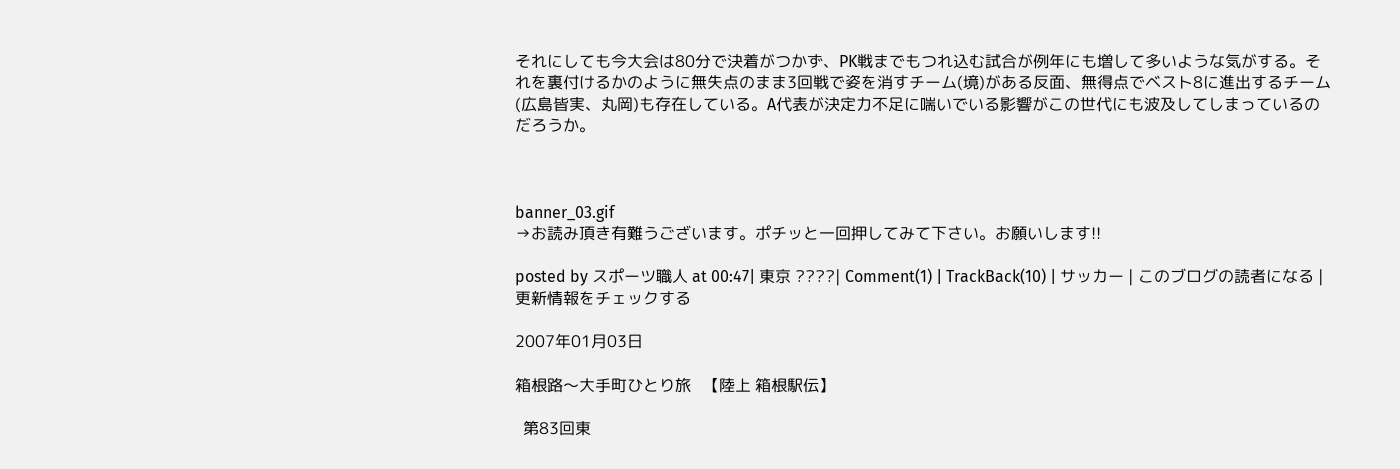それにしても今大会は80分で決着がつかず、PK戦までもつれ込む試合が例年にも増して多いような気がする。それを裏付けるかのように無失点のまま3回戦で姿を消すチーム(境)がある反面、無得点でベスト8に進出するチーム(広島皆実、丸岡)も存在している。A代表が決定力不足に喘いでいる影響がこの世代にも波及してしまっているのだろうか。



banner_03.gif
→お読み頂き有難うございます。ポチッと一回押してみて下さい。お願いします!!

posted by スポーツ職人 at 00:47| 東京 ????| Comment(1) | TrackBack(10) | サッカー | このブログの読者になる | 更新情報をチェックする

2007年01月03日

箱根路〜大手町ひとり旅   【陸上 箱根駅伝】

  第83回東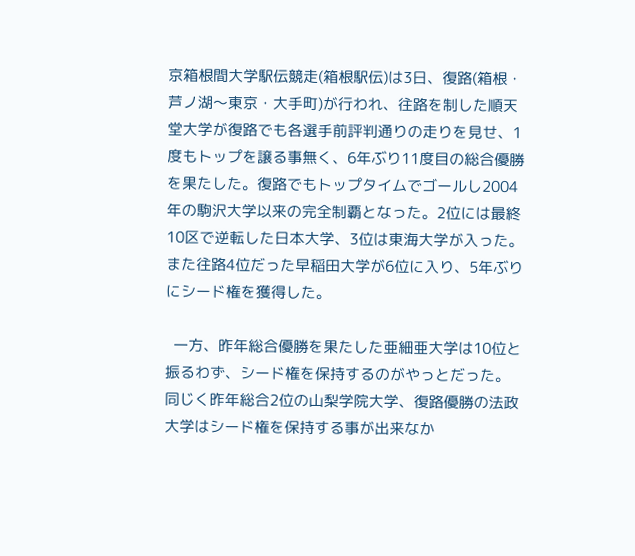京箱根間大学駅伝競走(箱根駅伝)は3日、復路(箱根・芦ノ湖〜東京・大手町)が行われ、往路を制した順天堂大学が復路でも各選手前評判通りの走りを見せ、1度もトップを譲る事無く、6年ぶり11度目の総合優勝を果たした。復路でもトップタイムでゴールし2004年の駒沢大学以来の完全制覇となった。2位には最終10区で逆転した日本大学、3位は東海大学が入った。また往路4位だった早稲田大学が6位に入り、5年ぶりにシード権を獲得した。

  一方、昨年総合優勝を果たした亜細亜大学は10位と振るわず、シード権を保持するのがやっとだった。同じく昨年総合2位の山梨学院大学、復路優勝の法政大学はシード権を保持する事が出来なか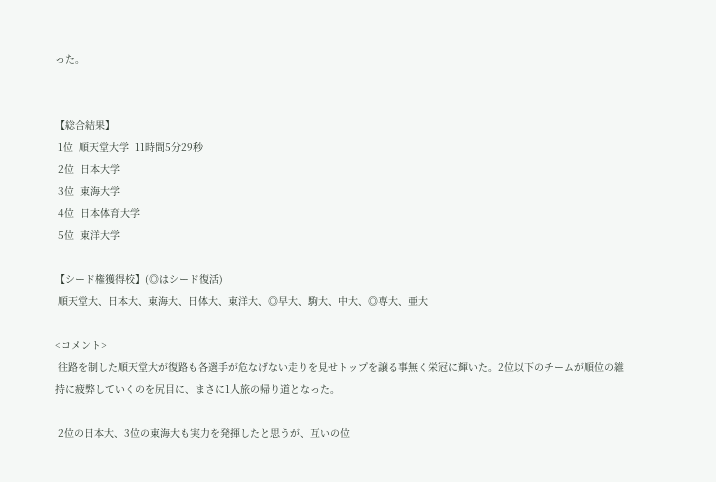った。


【総合結果】
 1位  順天堂大学  11時間5分29秒
 2位  日本大学
 3位  東海大学
 4位  日本体育大学
 5位  東洋大学

【シード権獲得校】(◎はシード復活)
 順天堂大、日本大、東海大、日体大、東洋大、◎早大、駒大、中大、◎専大、亜大

<コメント>
 往路を制した順天堂大が復路も各選手が危なげない走りを見せトップを譲る事無く栄冠に輝いた。2位以下のチームが順位の維持に疲弊していくのを尻目に、まさに1人旅の帰り道となった。

 2位の日本大、3位の東海大も実力を発揮したと思うが、互いの位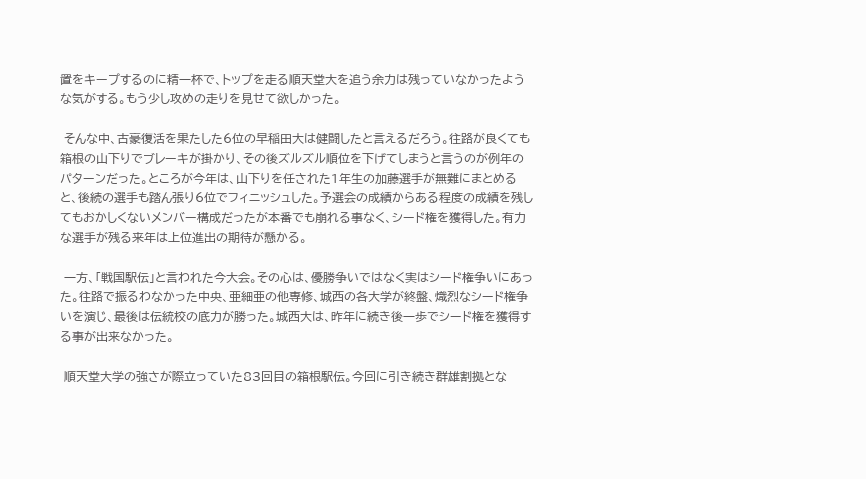置をキープするのに精一杯で、トップを走る順天堂大を追う余力は残っていなかったような気がする。もう少し攻めの走りを見せて欲しかった。

 そんな中、古豪復活を果たした6位の早稲田大は健闘したと言えるだろう。往路が良くても箱根の山下りでブレーキが掛かり、その後ズルズル順位を下げてしまうと言うのが例年のパターンだった。ところが今年は、山下りを任された1年生の加藤選手が無難にまとめると、後続の選手も踏ん張り6位でフィニッシュした。予選会の成績からある程度の成績を残してもおかしくないメンバー構成だったが本番でも崩れる事なく、シード権を獲得した。有力な選手が残る来年は上位進出の期待が懸かる。

 一方、「戦国駅伝」と言われた今大会。その心は、優勝争いではなく実はシード権争いにあった。往路で振るわなかった中央、亜細亜の他専修、城西の各大学が終盤、熾烈なシード権争いを演じ、最後は伝統校の底力が勝った。城西大は、昨年に続き後一歩でシード権を獲得する事が出来なかった。

 順天堂大学の強さが際立っていた83回目の箱根駅伝。今回に引き続き群雄割拠とな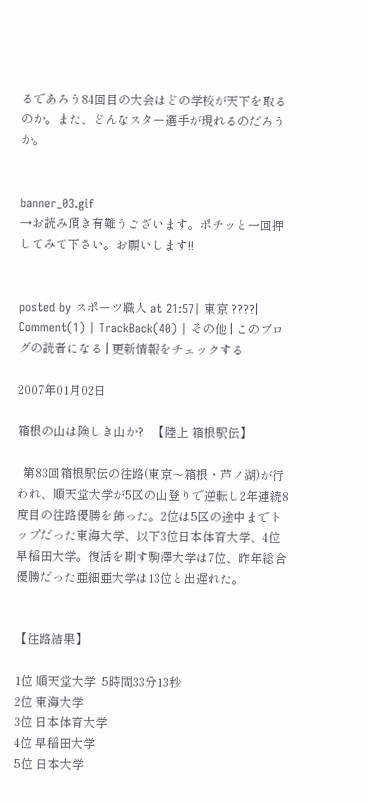るであろう84回目の大会はどの学校が天下を取るのか。また、どんなスター選手が現れるのだろうか。


banner_03.gif
→お読み頂き有難うございます。ポチッと一回押してみて下さい。お願いします!!


posted by スポーツ職人 at 21:57| 東京 ????| Comment(1) | TrackBack(40) | その他 | このブログの読者になる | 更新情報をチェックする

2007年01月02日

箱根の山は険しき山か?   【陸上 箱根駅伝】

  第83回箱根駅伝の往路(東京〜箱根・芦ノ湖)が行われ、順天堂大学が5区の山登りで逆転し2年連続8度目の往路優勝を飾った。2位は5区の途中までトップだった東海大学、以下3位日本体育大学、4位早稲田大学。復活を期す駒澤大学は7位、昨年総合優勝だった亜細亜大学は13位と出遅れた。


【往路結果】

1位 順天堂大学  5時間33分13秒
2位 東海大学
3位 日本体育大学
4位 早稲田大学
5位 日本大学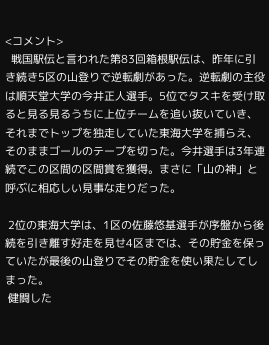<コメント>
  戦国駅伝と言われた第83回箱根駅伝は、昨年に引き続き5区の山登りで逆転劇があった。逆転劇の主役は順天堂大学の今井正人選手。5位でタスキを受け取ると見る見るうちに上位チームを追い抜いていき、それまでトップを独走していた東海大学を捕らえ、そのままゴールのテープを切った。今井選手は3年連続でこの区間の区間賞を獲得。まさに「山の神」と呼ぶに相応しい見事な走りだった。

 2位の東海大学は、1区の佐藤悠基選手が序盤から後続を引き離す好走を見せ4区までは、その貯金を保っていたが最後の山登りでその貯金を使い果たしてしまった。
 健闘した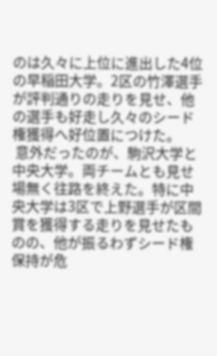のは久々に上位に進出した4位の早稲田大学。2区の竹澤選手が評判通りの走りを見せ、他の選手も好走し久々のシード権獲得へ好位置につけた。
 意外だったのが、駒沢大学と中央大学。両チームとも見せ場無く往路を終えた。特に中央大学は3区で上野選手が区間賞を獲得する走りを見せたものの、他が振るわずシード権保持が危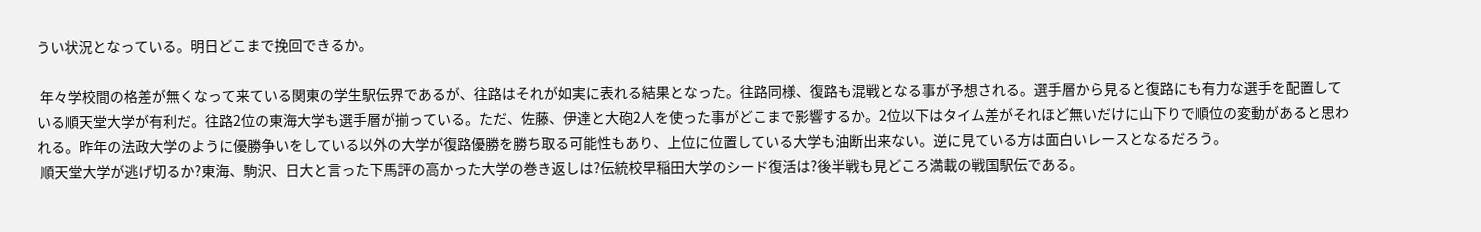うい状況となっている。明日どこまで挽回できるか。

 年々学校間の格差が無くなって来ている関東の学生駅伝界であるが、往路はそれが如実に表れる結果となった。往路同様、復路も混戦となる事が予想される。選手層から見ると復路にも有力な選手を配置している順天堂大学が有利だ。往路2位の東海大学も選手層が揃っている。ただ、佐藤、伊達と大砲2人を使った事がどこまで影響するか。2位以下はタイム差がそれほど無いだけに山下りで順位の変動があると思われる。昨年の法政大学のように優勝争いをしている以外の大学が復路優勝を勝ち取る可能性もあり、上位に位置している大学も油断出来ない。逆に見ている方は面白いレースとなるだろう。
 順天堂大学が逃げ切るか?東海、駒沢、日大と言った下馬評の高かった大学の巻き返しは?伝統校早稲田大学のシード復活は?後半戦も見どころ満載の戦国駅伝である。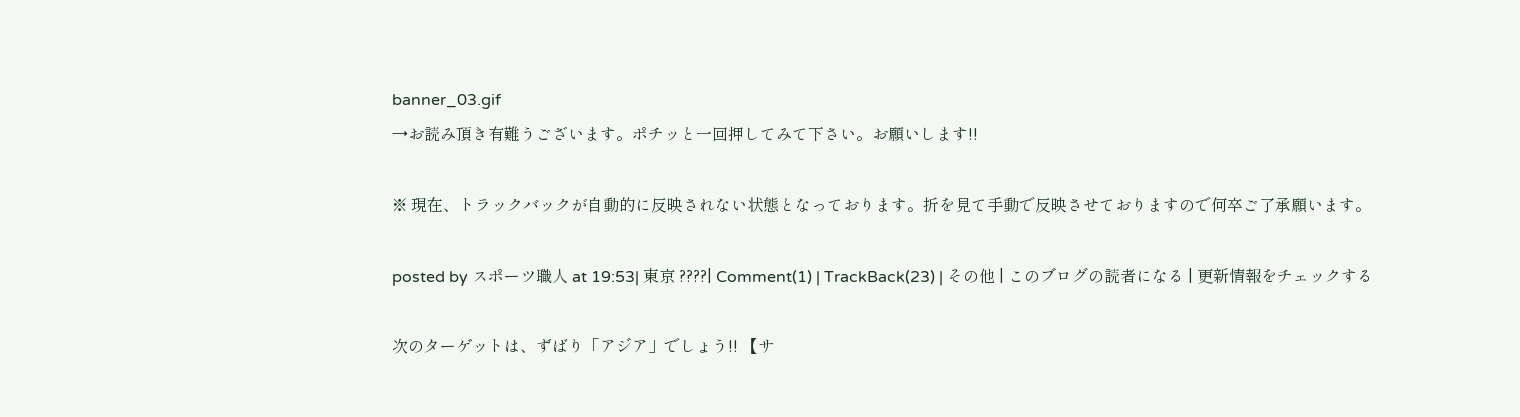banner_03.gif
→お読み頂き有難うございます。ポチッと一回押してみて下さい。お願いします!!

※ 現在、トラックバックが自動的に反映されない状態となっております。折を見て手動で反映させておりますので何卒ご了承願います。

posted by スポーツ職人 at 19:53| 東京 ????| Comment(1) | TrackBack(23) | その他 | このブログの読者になる | 更新情報をチェックする

次のターゲットは、ずばり「アジア」でしょう!! 【サ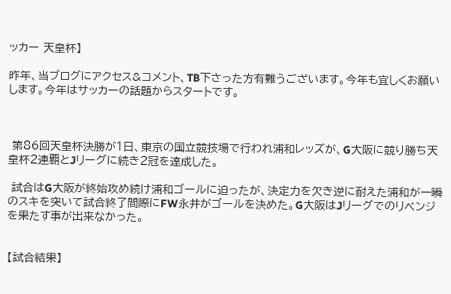ッカー 天皇杯】

昨年、当ブログにアクセス&コメント、TB下さった方有難うございます。今年も宜しくお願いします。今年はサッカーの話題からスタートです。



 第86回天皇杯決勝が1日、東京の国立競技場で行われ浦和レッズが、G大阪に競り勝ち天皇杯2連覇とJリーグに続き2冠を達成した。

 試合はG大阪が終始攻め続け浦和ゴールに迫ったが、決定力を欠き逆に耐えた浦和が一瞬のスキを突いて試合終了間際にFW永井がゴールを決めた。G大阪はJリーグでのリベンジを果たす事が出来なかった。


【試合結果】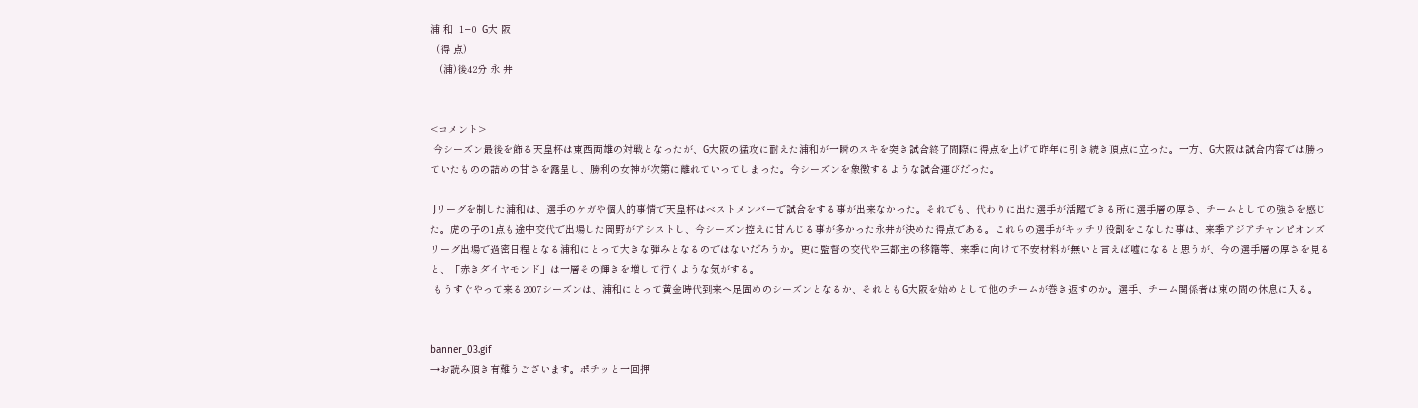浦 和  1−0  G大 阪
  (得 点)
   (浦)後42分 永 井


<コメント>
 今シーズン最後を飾る天皇杯は東西両雄の対戦となったが、G大阪の猛攻に耐えた浦和が一瞬のスキを突き試合終了間際に得点を上げて昨年に引き続き頂点に立った。一方、G大阪は試合内容では勝っていたものの詰めの甘さを露呈し、勝利の女神が次第に離れていってしまった。今シーズンを象徴するような試合運びだった。

 Jリーグを制した浦和は、選手のケガや個人的事情で天皇杯はベストメンバーで試合をする事が出来なかった。それでも、代わりに出た選手が活躍できる所に選手層の厚さ、チームとしての強さを感じた。虎の子の1点も途中交代で出場した岡野がアシストし、今シーズン控えに甘んじる事が多かった永井が決めた得点である。これらの選手がキッチリ役割をこなした事は、来季アジアチャンピオンズリーグ出場で過密日程となる浦和にとって大きな弾みとなるのではないだろうか。更に監督の交代や三都主の移籍等、来季に向けて不安材料が無いと言えば嘘になると思うが、今の選手層の厚さを見ると、「赤きダイヤモンド」は一層その輝きを増して行くような気がする。
 もうすぐやって来る2007シーズンは、浦和にとって黄金時代到来へ足固めのシーズンとなるか、それともG大阪を始めとして他のチームが巻き返すのか。選手、チーム関係者は束の間の休息に入る。


banner_03.gif
→お読み頂き有難うございます。ポチッと一回押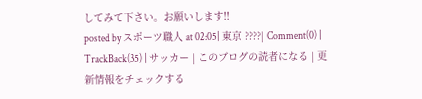してみて下さい。お願いします!!
posted by スポーツ職人 at 02:05| 東京 ????| Comment(0) | TrackBack(35) | サッカー | このブログの読者になる | 更新情報をチェックする